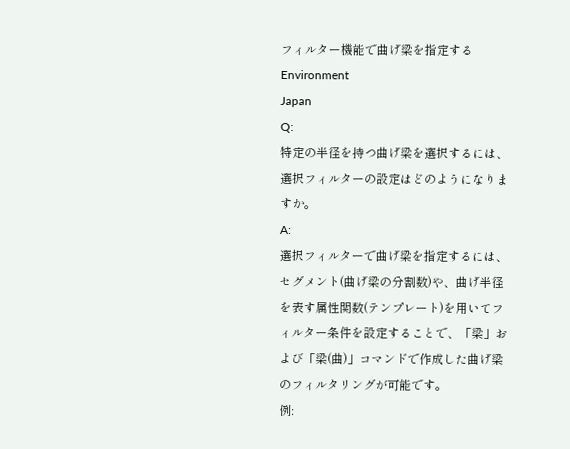フィルター機能で曲げ梁を指定する
Environment
Japan
Q:
特定の半径を持つ曲げ梁を選択するには、選択フィルターの設定はどのようになりますか。
A:
選択フィルターで曲げ梁を指定するには、セグメント(曲げ梁の分割数)や、曲げ半径を表す属性関数(テンプレート)を用いてフィルター条件を設定することで、「梁」および「梁(曲)」コマンドで作成した曲げ梁のフィルタリングが可能です。
例: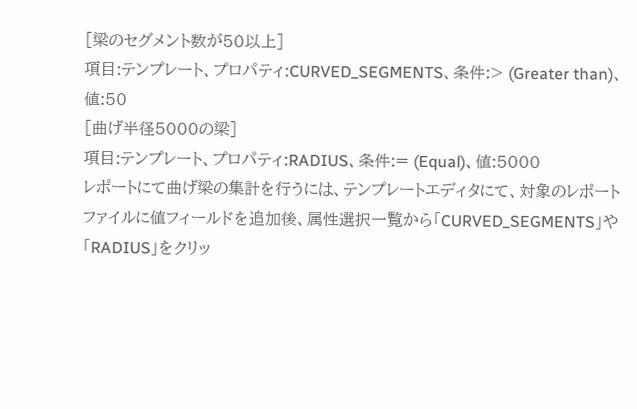[梁のセグメント数が50以上]
項目:テンプレート、プロパティ:CURVED_SEGMENTS、条件:> (Greater than)、値:50
[曲げ半径5000の梁]
項目:テンプレート、プロパティ:RADIUS、条件:= (Equal)、値:5000
レポートにて曲げ梁の集計を行うには、テンプレートエディタにて、対象のレポートファイルに値フィールドを追加後、属性選択一覧から「CURVED_SEGMENTS」や「RADIUS」をクリッ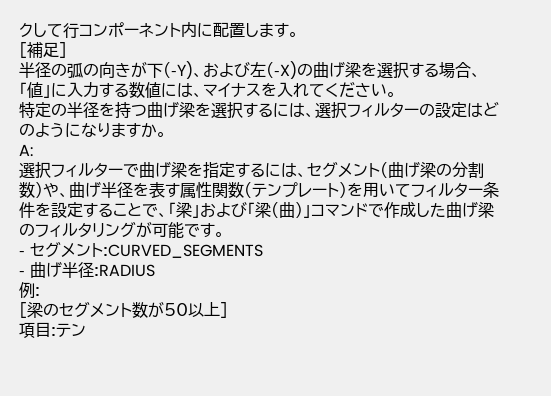クして行コンポーネント内に配置します。
[補足]
半径の弧の向きが下(-Y)、および左(-X)の曲げ梁を選択する場合、「値」に入力する数値には、マイナスを入れてください。
特定の半径を持つ曲げ梁を選択するには、選択フィルターの設定はどのようになりますか。
A:
選択フィルターで曲げ梁を指定するには、セグメント(曲げ梁の分割数)や、曲げ半径を表す属性関数(テンプレート)を用いてフィルター条件を設定することで、「梁」および「梁(曲)」コマンドで作成した曲げ梁のフィルタリングが可能です。
- セグメント:CURVED_SEGMENTS
- 曲げ半径:RADIUS
例:
[梁のセグメント数が50以上]
項目:テン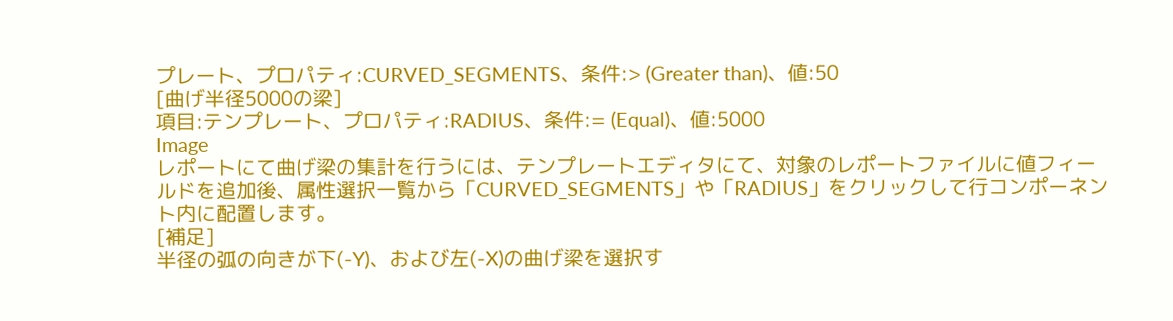プレート、プロパティ:CURVED_SEGMENTS、条件:> (Greater than)、値:50
[曲げ半径5000の梁]
項目:テンプレート、プロパティ:RADIUS、条件:= (Equal)、値:5000
Image
レポートにて曲げ梁の集計を行うには、テンプレートエディタにて、対象のレポートファイルに値フィールドを追加後、属性選択一覧から「CURVED_SEGMENTS」や「RADIUS」をクリックして行コンポーネント内に配置します。
[補足]
半径の弧の向きが下(-Y)、および左(-X)の曲げ梁を選択す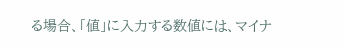る場合、「値」に入力する数値には、マイナ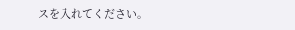スを入れてください。